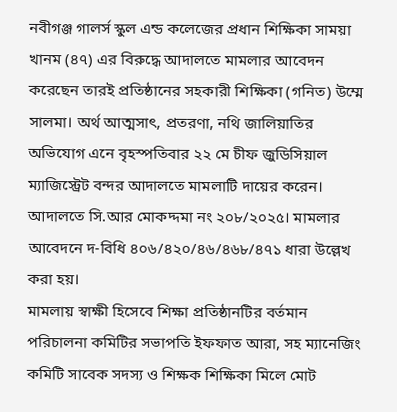নবীগঞ্জ গালর্স স্কুল এন্ড কলেজের প্রধান শিক্ষিকা সাময়া খানম (৪৭) এর বিরুদ্ধে আদালতে মামলার আবেদন করেছেন তারই প্রতিষ্ঠানের সহকারী শিক্ষিকা (গনিত) উম্মে সালমা। অর্থ আত্মসাৎ, প্রতরণা, নথি জালিয়াতির অভিযোগ এনে বৃহস্পতিবার ২২ মে চীফ জুডিসিয়াল ম্যাজিস্ট্রেট বন্দর আদালতে মামলাটি দায়ের করেন। আদালতে সি.আর মোকদ্দমা নং ২০৮/২০২৫। মামলার আবেদনে দ-বিধি ৪০৬/৪২০/৪৬/৪৬৮/৪৭১ ধারা উল্লেখ করা হয়।
মামলায় স্বাক্ষী হিসেবে শিক্ষা প্রতিষ্ঠানটির বর্তমান পরিচালনা কমিটির সভাপতি ইফফাত আরা, সহ ম্যানেজিং কমিটি সাবেক সদস্য ও শিক্ষক শিক্ষিকা মিলে মোট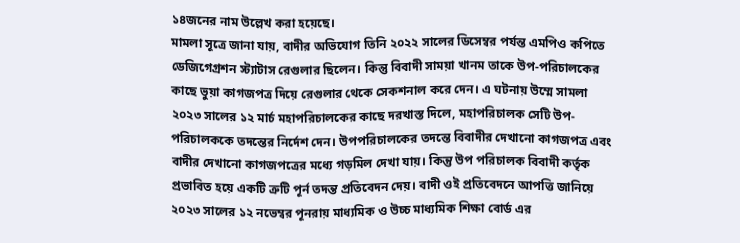১৪জনের নাম উল্লেখ করা হয়েছে।
মামলা সূত্রে জানা যায়, বাদীর অভিযোগ তিনি ২০২২ সালের ডিসেম্বর পর্যন্ত এমপিও কপিতে ডেজিগেগ্রশন স্ট্যাটাস রেগুলার ছিলেন। কিন্তু বিবাদী সাময়া খানম তাকে উপ-পরিচালকের কাছে ভুয়া কাগজপত্র দিয়ে রেগুলার থেকে সেকশনাল করে দেন। এ ঘটনায় উম্মে সামলা ২০২৩ সালের ১২ মার্চ মহাপরিচালকের কাছে দরখাস্ত দিলে, মহাপরিচালক সেটি উপ-পরিচালককে তদন্তের নির্দেশ দেন। উপপরিচালকের তদন্তে বিবাদীর দেখানো কাগজপত্র এবং বাদীর দেখানো কাগজপত্রের মধ্যে গড়মিল দেখা যায়। কিন্তু উপ পরিচালক বিবাদী কর্তৃক প্রভাবিত হয়ে একটি ত্রুটি পূর্ন তদন্ত প্রতিবেদন দেয়। বাদী ওই প্রতিবেদনে আপত্তি জানিয়ে ২০২৩ সালের ১২ নভেম্বর পূনরায় মাধ্যমিক ও উচ্চ মাধ্যমিক শিক্ষা বোর্ড এর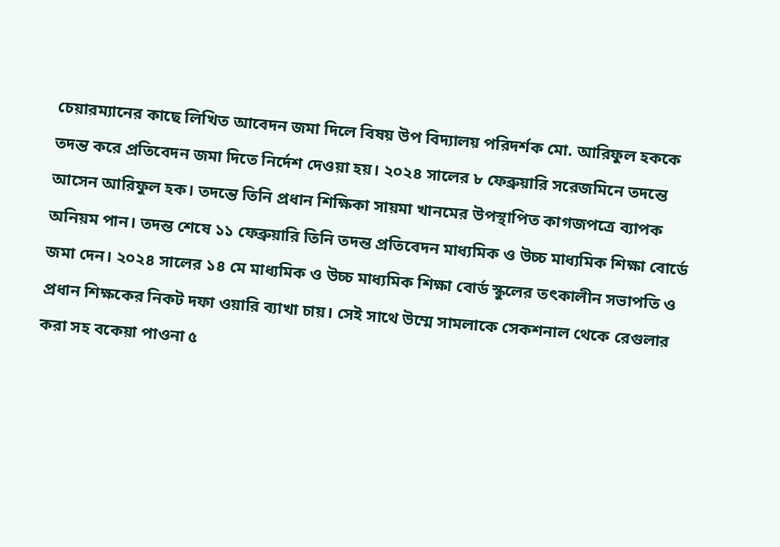চেয়ারম্যানের কাছে লিখিত আবেদন জমা দিলে বিষয় উপ বিদ্যালয় পরিদর্শক মো. আরিফুল হককে তদন্ত করে প্রতিবেদন জমা দিতে নির্দেশ দেওয়া হয়। ২০২৪ সালের ৮ ফেব্রুয়ারি সরেজমিনে তদন্তে আসেন আরিফুল হক। তদন্তে তিনি প্রধান শিক্ষিকা সায়মা খানমের উপস্থাপিত কাগজপত্রে ব্যাপক অনিয়ম পান। তদন্ত শেষে ১১ ফেব্রুয়ারি তিনি তদন্ত প্রতিবেদন মাধ্যমিক ও উচ্চ মাধ্যমিক শিক্ষা বোর্ডে জমা দেন। ২০২৪ সালের ১৪ মে মাধ্যমিক ও উচ্চ মাধ্যমিক শিক্ষা বোর্ড স্কুলের তৎকালীন সভাপতি ও প্রধান শিক্ষকের নিকট দফা ওয়ারি ব্যাখা চায়। সেই সাথে উম্মে সামলাকে সেকশনাল থেকে রেগুলার করা সহ বকেয়া পাওনা ৫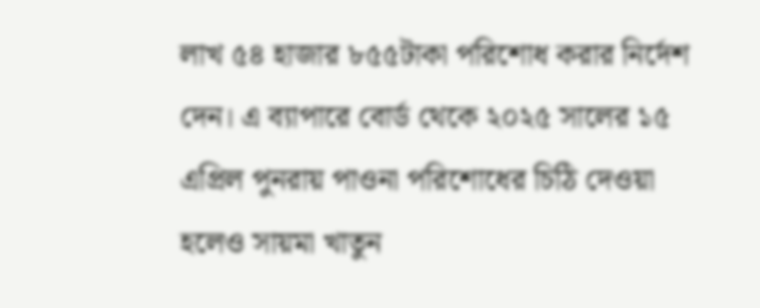লাখ ৫৪ হাজার ৮৫৫টাকা পরিশোধ করার নির্দেশ দেন। এ ব্যাপারে বোর্ড থেকে ২০২৫ সালের ১৫ এপ্রিল পুনরায় পাওনা পরিশোধের চিঠি দেওয়া হলেও সায়মা খাতুন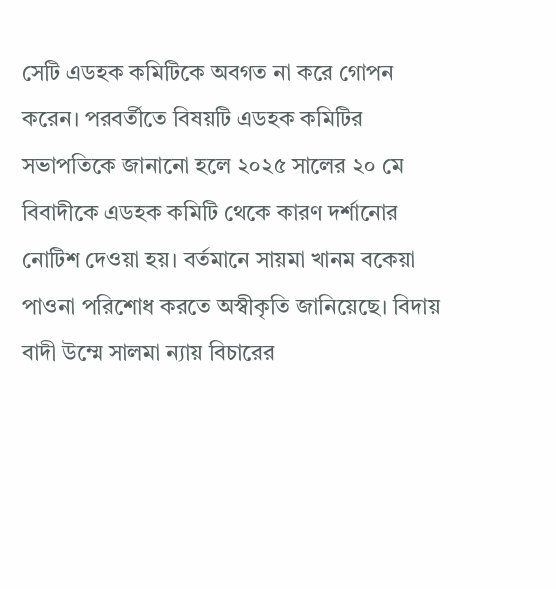সেটি এডহক কমিটিকে অবগত না করে গোপন করেন। পরবর্তীতে বিষয়টি এডহক কমিটির সভাপতিকে জানানো হলে ২০২৫ সালের ২০ মে বিবাদীকে এডহক কমিটি থেকে কারণ দর্শানোর নোটিশ দেওয়া হয়। বর্তমানে সায়মা খানম বকেয়া পাওনা পরিশোধ করতে অস্বীকৃতি জানিয়েছে। বিদায় বাদী উম্মে সালমা ন্যায় বিচারের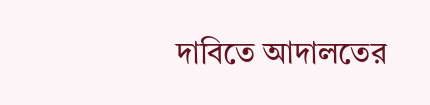দাবিতে আদালতের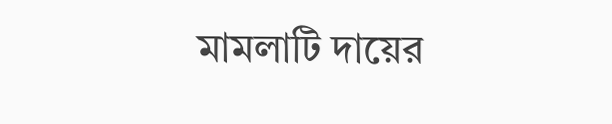মামলাটি দায়ের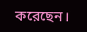করেছেন।